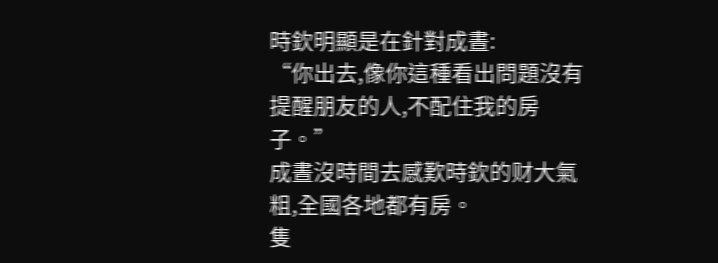時欽明顯是在針對成晝:
“你出去,像你這種看出問題沒有提醒朋友的人,不配住我的房子。”
成晝沒時間去感歎時欽的财大氣粗,全國各地都有房。
隻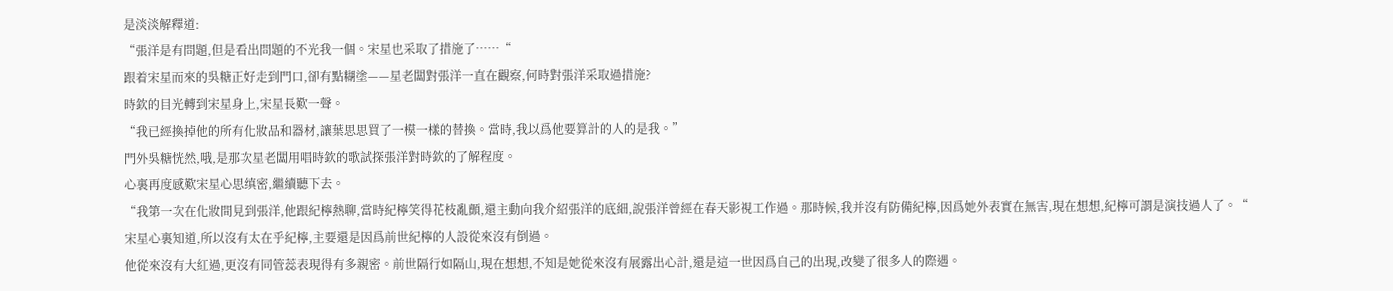是淡淡解釋道:
“張洋是有問題,但是看出問題的不光我一個。宋星也采取了措施了……“
跟着宋星而來的吳糖正好走到門口,卻有點糊塗——星老闆對張洋一直在觀察,何時對張洋采取過措施?
時欽的目光轉到宋星身上,宋星長歎一聲。
“我已經換掉他的所有化妝品和器材,讓葉思思買了一模一樣的替換。當時,我以爲他要算計的人的是我。”
門外吳糖恍然,哦,是那次星老闆用唱時欽的歌試探張洋對時欽的了解程度。
心裏再度感歎宋星心思缜密,繼續聽下去。
“我第一次在化妝間見到張洋,他跟紀檸熱聊,當時紀檸笑得花枝亂顫,還主動向我介紹張洋的底細,說張洋曾經在春天影視工作過。那時候,我并沒有防備紀檸,因爲她外表實在無害,現在想想,紀檸可謂是演技過人了。“
宋星心裏知道,所以沒有太在乎紀檸,主要還是因爲前世紀檸的人設從來沒有倒過。
他從來沒有大紅過,更沒有同管蕊表現得有多親密。前世隔行如隔山,現在想想,不知是她從來沒有展露出心計,還是這一世因爲自己的出現,改變了很多人的際遇。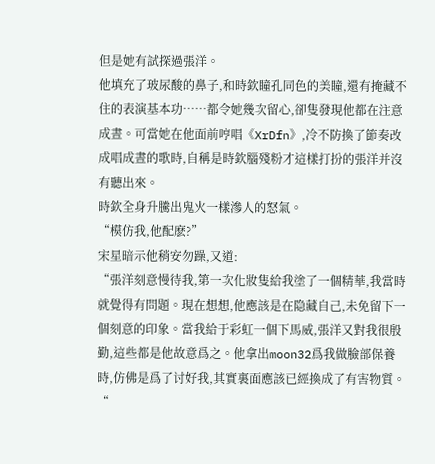但是她有試探過張洋。
他填充了玻尿酸的鼻子,和時欽瞳孔同色的美瞳,還有掩藏不住的表演基本功……都令她幾次留心,卻隻發現他都在注意成晝。可當她在他面前哼唱《XrDfn》,冷不防換了節奏改成唱成晝的歌時,自稱是時欽腦殘粉才這樣打扮的張洋并沒有聽出來。
時欽全身升騰出鬼火一樣滲人的怒氣。
“模仿我,他配麽?”
宋星暗示他稍安勿躁,又道:
“張洋刻意慢待我,第一次化妝隻給我塗了一個精華,我當時就覺得有問題。現在想想,他應該是在隐藏自己,未免留下一個刻意的印象。當我給于彩虹一個下馬威,張洋又對我很殷勤,這些都是他故意爲之。他拿出moon32爲我做臉部保養時,仿佛是爲了讨好我,其實裏面應該已經換成了有害物質。“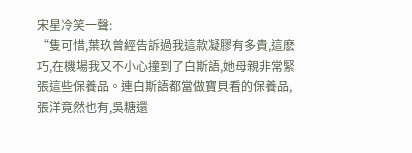宋星冷笑一聲:
“隻可惜,葉玖曾經告訴過我這款凝膠有多貴,這麽巧,在機場我又不小心撞到了白斯語,她母親非常緊張這些保養品。連白斯語都當做寶貝看的保養品,張洋竟然也有,吳糖還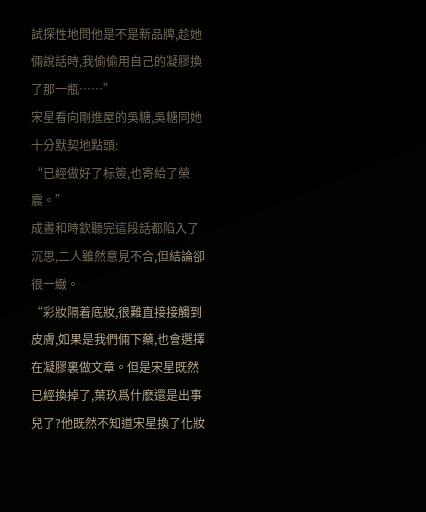試探性地問他是不是新品牌,趁她倆說話時,我偷偷用自己的凝膠換了那一瓶……”
宋星看向剛進屋的吳糖,吳糖同她十分默契地點頭:
“已經做好了标簽,也寄給了榮震。”
成晝和時欽聽完這段話都陷入了沉思,二人雖然意見不合,但結論卻很一緻。
“彩妝隔着底妝,很難直接接觸到皮膚,如果是我們倆下藥,也會選擇在凝膠裏做文章。但是宋星既然已經換掉了,葉玖爲什麽還是出事兒了?他既然不知道宋星換了化妝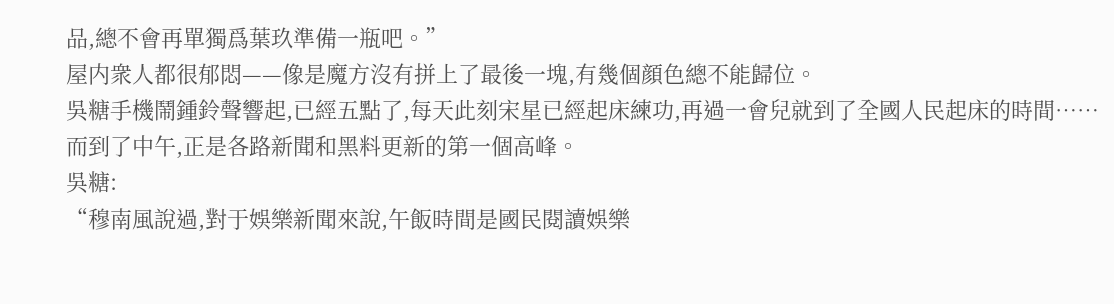品,總不會再單獨爲葉玖準備一瓶吧。”
屋内衆人都很郁悶——像是魔方沒有拼上了最後一塊,有幾個顔色總不能歸位。
吳糖手機鬧鍾鈴聲響起,已經五點了,每天此刻宋星已經起床練功,再過一會兒就到了全國人民起床的時間……
而到了中午,正是各路新聞和黑料更新的第一個高峰。
吳糖:
“穆南風說過,對于娛樂新聞來說,午飯時間是國民閱讀娛樂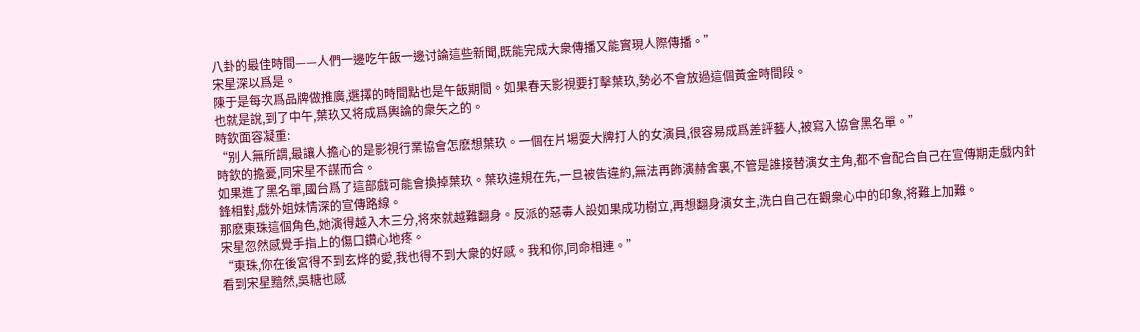八卦的最佳時間——人們一邊吃午飯一邊讨論這些新聞,既能完成大衆傳播又能實現人際傳播。”
宋星深以爲是。
陳于是每次爲品牌做推廣,選擇的時間點也是午飯期間。如果春天影視要打擊葉玖,勢必不會放過這個黃金時間段。
也就是說,到了中午,葉玖又将成爲輿論的衆矢之的。
時欽面容凝重:
“别人無所謂,最讓人擔心的是影視行業協會怎麽想葉玖。一個在片場耍大牌打人的女演員,很容易成爲差評藝人,被寫入協會黑名單。”
時欽的擔憂,同宋星不謀而合。
如果進了黑名單,國台爲了這部戲可能會換掉葉玖。葉玖違規在先,一旦被告違約,無法再飾演赫舍裏,不管是誰接替演女主角,都不會配合自己在宣傳期走戲内針鋒相對,戲外姐妹情深的宣傳路線。
那麽東珠這個角色,她演得越入木三分,将來就越難翻身。反派的惡毒人設如果成功樹立,再想翻身演女主,洗白自己在觀衆心中的印象,将難上加難。
宋星忽然感覺手指上的傷口鑽心地疼。
“東珠,你在後宮得不到玄烨的愛,我也得不到大衆的好感。我和你,同命相連。”
看到宋星黯然,吳糖也感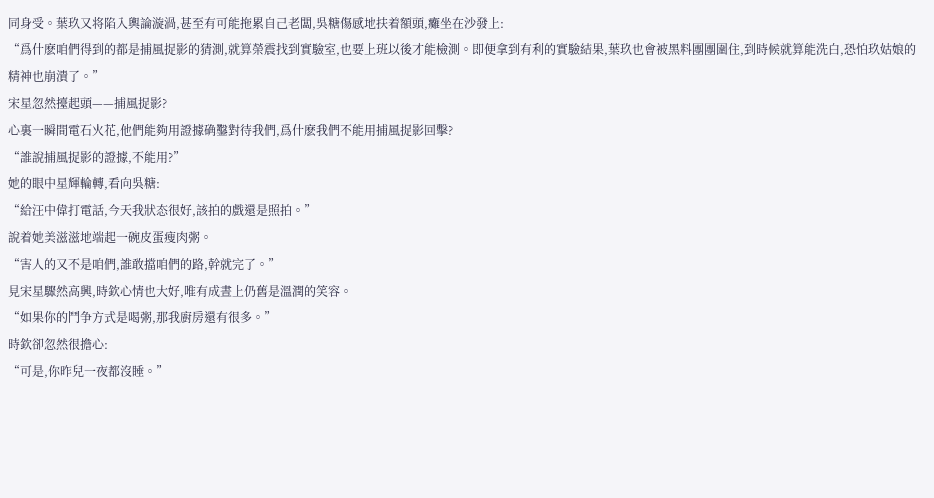同身受。葉玖又将陷入輿論漩渦,甚至有可能拖累自己老闆,吳糖傷感地扶着額頭,癱坐在沙發上:
“爲什麽咱們得到的都是捕風捉影的猜測,就算榮震找到實驗室,也要上班以後才能檢測。即便拿到有利的實驗結果,葉玖也會被黑料團團圍住,到時候就算能洗白,恐怕玖姑娘的精神也崩潰了。”
宋星忽然擡起頭——捕風捉影?
心裏一瞬間電石火花,他們能夠用證據确鑿對待我們,爲什麽我們不能用捕風捉影回擊?
“誰說捕風捉影的證據,不能用?”
她的眼中星輝輪轉,看向吳糖:
“給汪中偉打電話,今天我狀态很好,該拍的戲還是照拍。”
說着她美滋滋地端起一碗皮蛋瘦肉粥。
“害人的又不是咱們,誰敢擋咱們的路,幹就完了。”
見宋星驟然高興,時欽心情也大好,唯有成晝上仍舊是溫潤的笑容。
“如果你的鬥争方式是喝粥,那我廚房還有很多。”
時欽卻忽然很擔心:
“可是,你昨兒一夜都沒睡。”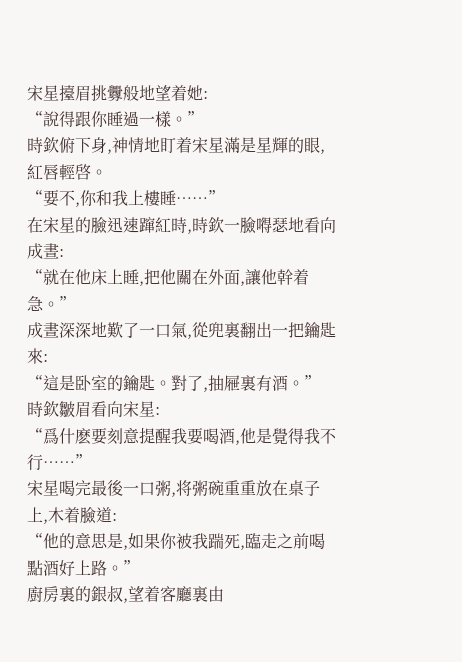宋星擡眉挑釁般地望着她:
“說得跟你睡過一樣。”
時欽俯下身,神情地盯着宋星滿是星輝的眼,紅唇輕啓。
“要不,你和我上樓睡……”
在宋星的臉迅速蹿紅時,時欽一臉嘚瑟地看向成晝:
“就在他床上睡,把他關在外面,讓他幹着急。”
成晝深深地歎了一口氣,從兜裏翻出一把鑰匙來:
“這是卧室的鑰匙。對了,抽屜裏有酒。”
時欽皺眉看向宋星:
“爲什麽要刻意提醒我要喝酒,他是覺得我不行……”
宋星喝完最後一口粥,将粥碗重重放在桌子上,木着臉道:
“他的意思是,如果你被我踹死,臨走之前喝點酒好上路。”
廚房裏的銀叔,望着客廳裏由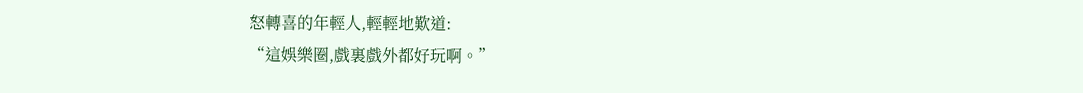怒轉喜的年輕人,輕輕地歎道:
“這娛樂圈,戲裏戲外都好玩啊。”